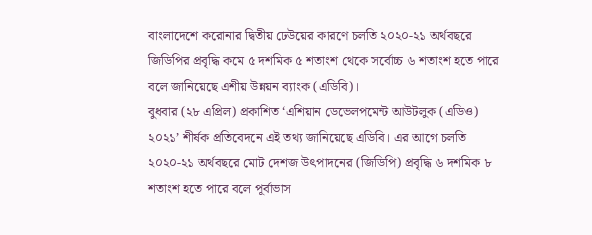বাংলাদেশে করোনার দ্বিতীয় ঢেউয়ের কারণে চলতি ২০২০-২১ অর্থবছরে জিডিপির প্রবৃদ্ধি কমে ৫ দশমিক ৫ শতাংশ থেকে সর্বোচ্চ ৬ শতাংশ হতে পারে বলে জানিয়েছে এশীয় উন্নয়ন ব্যাংক (এডিবি)।
বুধবার (২৮ এপ্রিল) প্রকাশিত ‘এশিয়ান ডেভেলপমেন্ট আউটলুক (এডিও) ২০২১’ শীর্ষক প্রতিবেদনে এই তথ্য জানিয়েছে এডিবি। এর আগে চলতি ২০২০-২১ অর্থবছরে মোট দেশজ উৎপাদনের (জিডিপি) প্রবৃদ্ধি ৬ দশমিক ৮ শতাংশ হতে পারে বলে পূর্বাভাস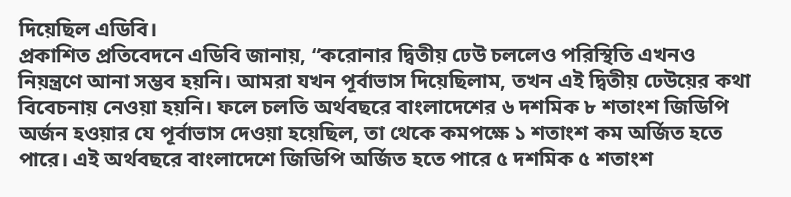দিয়েছিল এডিবি।
প্রকাশিত প্রতিবেদনে এডিবি জানায়, “করোনার দ্বিতীয় ঢেউ চললেও পরিস্থিতি এখনও নিয়ন্ত্রণে আনা সম্ভব হয়নি। আমরা যখন পূর্বাভাস দিয়েছিলাম, তখন এই দ্বিতীয় ঢেউয়ের কথা বিবেচনায় নেওয়া হয়নি। ফলে চলতি অর্থবছরে বাংলাদেশের ৬ দশমিক ৮ শতাংশ জিডিপি অর্জন হওয়ার যে পূর্বাভাস দেওয়া হয়েছিল, তা থেকে কমপক্ষে ১ শতাংশ কম অর্জিত হতে পারে। এই অর্থবছরে বাংলাদেশে জিডিপি অর্জিত হতে পারে ৫ দশমিক ৫ শতাংশ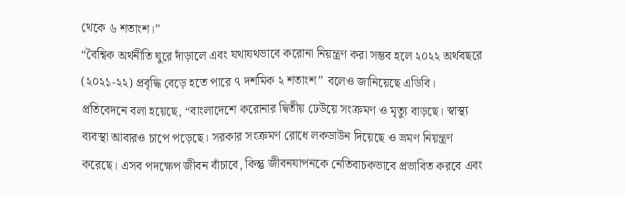থেকে ৬ শতাংশ।”
“বৈশ্বিক অর্থনীতি ঘুরে দাঁড়ালে এবং যথাযথভাবে করোনা নিয়ন্ত্রণ করা সম্ভব হলে ২০২২ অর্থবছরে (২০২১-২২) প্রবৃদ্ধি বেড়ে হতে পারে ৭ দশমিক ২ শতাংশ” বলেও জানিয়েছে এডিবি।
প্রতিবেদনে বলা হয়েছে, “বাংলাদেশে করোনার দ্বিতীয় ঢেউয়ে সংক্রমণ ও মৃত্যু বাড়ছে। স্বাস্থ্য ব্যবস্থা আবারও চাপে পড়েছে। সরকার সংক্রমণ রোধে লকডাউন দিয়েছে ও ভ্রমণ নিয়ন্ত্রণ করেছে। এসব পদক্ষেপ জীবন বাঁচাবে, কিন্তু জীবনযাপনকে নেতিবাচকভাবে প্রভাবিত করবে এবং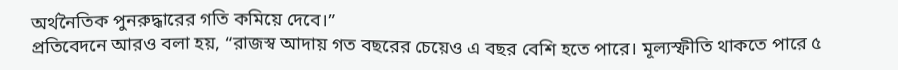অর্থনৈতিক পুনরুদ্ধারের গতি কমিয়ে দেবে।”
প্রতিবেদনে আরও বলা হয়, “রাজস্ব আদায় গত বছরের চেয়েও এ বছর বেশি হতে পারে। মূল্যস্ফীতি থাকতে পারে ৫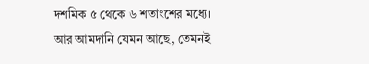দশমিক ৫ থেকে ৬ শতাংশের মধ্যে। আর আমদানি যেমন আছে, তেমনই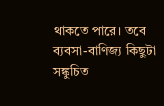থাকতে পারে। তবে ব্যবসা-বাণিজ্য কিছুটা সঙ্কুচিত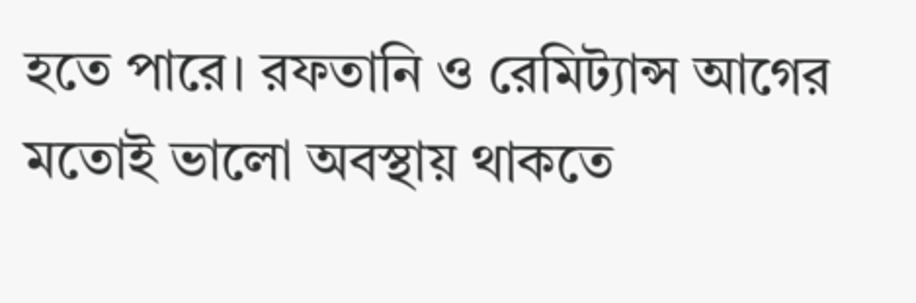হতে পারে। রফতানি ও রেমিট্যান্স আগের মতোই ভালো অবস্থায় থাকতে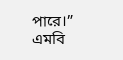পারে।”
এমবি